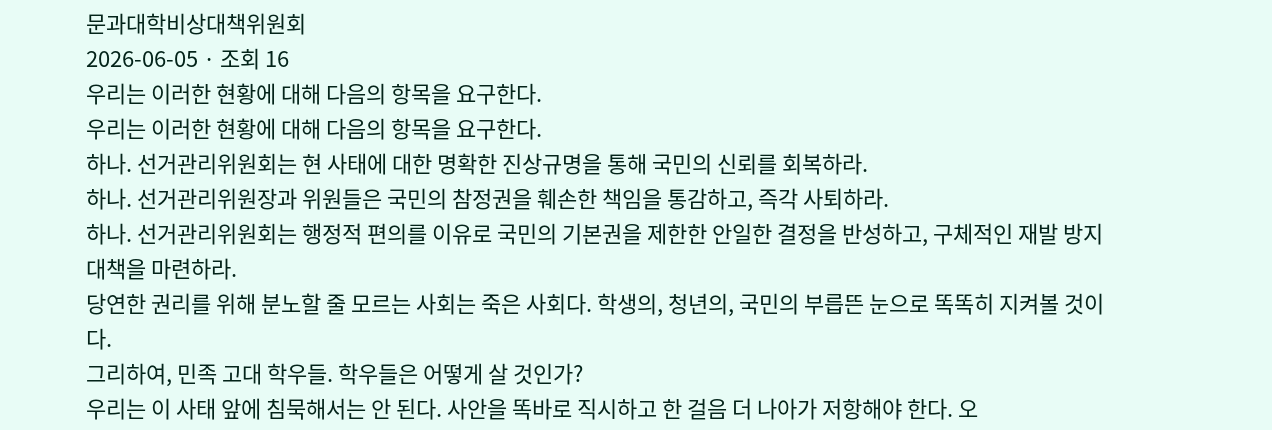문과대학비상대책위원회
2026-06-05 · 조회 16
우리는 이러한 현황에 대해 다음의 항목을 요구한다.
우리는 이러한 현황에 대해 다음의 항목을 요구한다.
하나. 선거관리위원회는 현 사태에 대한 명확한 진상규명을 통해 국민의 신뢰를 회복하라.
하나. 선거관리위원장과 위원들은 국민의 참정권을 훼손한 책임을 통감하고, 즉각 사퇴하라.
하나. 선거관리위원회는 행정적 편의를 이유로 국민의 기본권을 제한한 안일한 결정을 반성하고, 구체적인 재발 방지 대책을 마련하라.
당연한 권리를 위해 분노할 줄 모르는 사회는 죽은 사회다. 학생의, 청년의, 국민의 부릅뜬 눈으로 똑똑히 지켜볼 것이다.
그리하여, 민족 고대 학우들. 학우들은 어떻게 살 것인가?
우리는 이 사태 앞에 침묵해서는 안 된다. 사안을 똑바로 직시하고 한 걸음 더 나아가 저항해야 한다. 오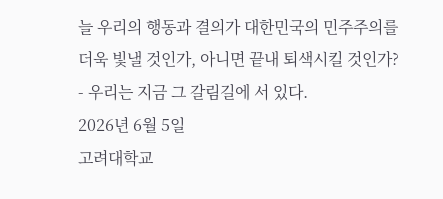늘 우리의 행동과 결의가 대한민국의 민주주의를 더욱 빛낼 것인가, 아니면 끝내 퇴색시킬 것인가?
- 우리는 지금 그 갈림길에 서 있다.
2026년 6월 5일
고려대학교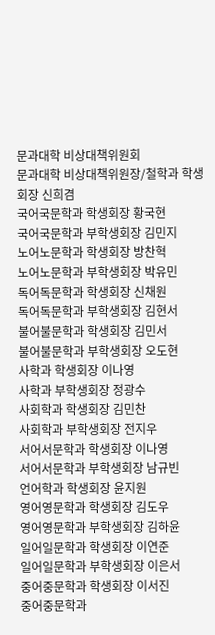문과대학 비상대책위원회
문과대학 비상대책위원장/철학과 학생회장 신희겸
국어국문학과 학생회장 황국현
국어국문학과 부학생회장 김민지
노어노문학과 학생회장 방찬혁
노어노문학과 부학생회장 박유민
독어독문학과 학생회장 신채원
독어독문학과 부학생회장 김현서
불어불문학과 학생회장 김민서
불어불문학과 부학생회장 오도현
사학과 학생회장 이나영
사학과 부학생회장 정광수
사회학과 학생회장 김민찬
사회학과 부학생회장 전지우
서어서문학과 학생회장 이나영
서어서문학과 부학생회장 남규빈
언어학과 학생회장 윤지원
영어영문학과 학생회장 김도우
영어영문학과 부학생회장 김하윤
일어일문학과 학생회장 이연준
일어일문학과 부학생회장 이은서
중어중문학과 학생회장 이서진
중어중문학과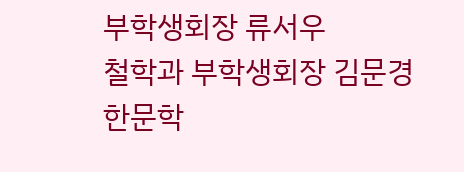부학생회장 류서우
철학과 부학생회장 김문경
한문학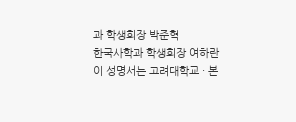과 학생회장 박준혁
한국사학과 학생회장 여하란
이 성명서는 고려대학교 · 본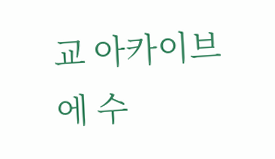교 아카이브에 수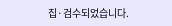집·검수되었습니다.